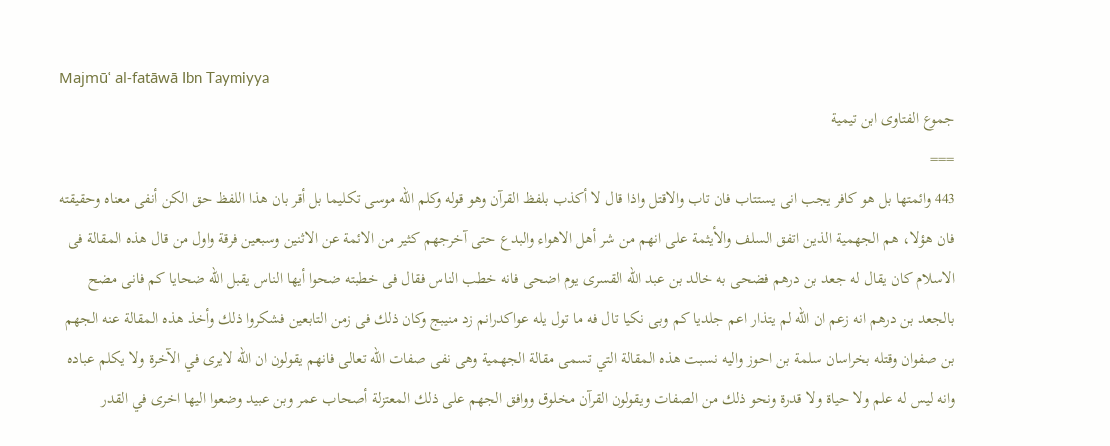Majmūʿ al-fatāwā Ibn Taymiyya
جموع الفتاوى ابن تيمية
===
443 وائمتها بل هو كافر يجب انى يستتاب فان تاب والاقتل واذا قال لا أكذب بلفظ القرآن وهو قوله وكلم الله موسى تكليما بل أقر بان هذا اللفظ حق الكن أنفى معناه وحقيقته فان هؤلا، هم الجهمية الذين اتفق السلف والأيثمة على انهم من شر أهل الاهواء والبدع حتى آخرجهم كثير من الائمة عن الاثنين وسبعين فرقة واول من قال هذه المقالة فى الاسلام كان يقال له جعد بن درهم فضحى به خالد بن عبد الله القسرى يوم اضحى فانه خطب الناس فقال فى خطبته ضحوا أيها الناس يقبل الله ضحايا كم فانى مضح بالجعد بن درهم انه زعم ان الله لم يتذار اعم جلديا كم وبى نكيا تال فه ما تول يله عواكدرانم زد منيبج وكان ذلك فى زمن التابعين فشكروا ذلك وأخذ هذه المقالة عنه الجهم بن صفوان وقتله بخراسان سلمة بن احوز واليه نسبت هذه المقالة التي تسمى مقالة الجهمية وهى نفى صفات الله تعالى فانهم يقولون ان الله لايرى في الآخرة ولا يكلم عباده وانه ليس له علم ولا حياة ولا قدرة ونحو ذلك من الصفات ويقولون القرآن مخلوق ووافق الجهم على ذلك المعتزلة أصحاب عمر وبن عبيد وضعوا اليها اخرى في القدر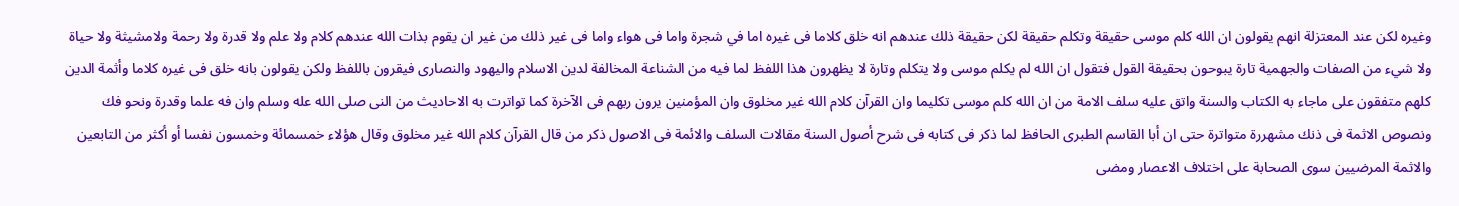وغيره لكن عند المعتزلة انهم يقولون ان الله كلم موسى حقيقة وتكلم حقيقة لكن حقيقة ذلك عندهم انه خلق كلاما فى غيره اما في شجرة واما فى هواء واما فى غير ذلك من غير ان يقوم بذات الله عندهم كلام ولا علم ولا قدرة ولا رحمة ولامشيثة ولا حياة ولا شيء من الصفات والجهمية تارة يبوحون بحقيقة القول فتقول ان الله لم يكلم موسى ولا يتكلم وتارة لا يظهرون هذا اللفظ لما فيه من الشناعة المخالفة لدين الاسلام واليهود والنصارى فيقرون باللفظ ولكن يقولون بانه خلق فى غيره كلاما وأثمة الدين كلهم متفقون على ماجاء به الكتاب والسنة واتق عليه سلف الامة من ان الله كلم موسى تكليما وان القرآن كلام الله غير مخلوق وان المؤمنين يرون ربهم فى الآخرة كما تواترت به الاحاديث من النى صلى الله عله وسلم وان فه علما وقدرة ونحو فك ونصوص الاثمة فى ذنك مشهررة متواترة حتى ان أبا القاسم الطبرى الحافظ لما ذكر فى كتابه فى شرح أصول السنة مقالات السلف والائمة فى الاصول ذكر من قال القرآن كلام الله غير مخلوق وقال هؤلاء خمسمائة وخمسون نفسا أو أكثر من التابعين والاثمة المرضيين سوى الصحابة على اختلاف الاعصار ومضى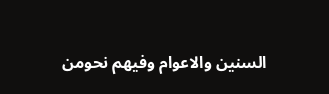السنين والاعوام وفيهم نحومن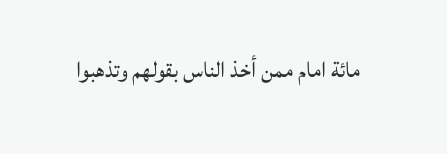مائة امام ممن أخذ الناس بقولهم وتذهبوا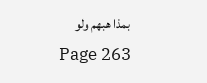بمذا هبهم ولو
Page 263